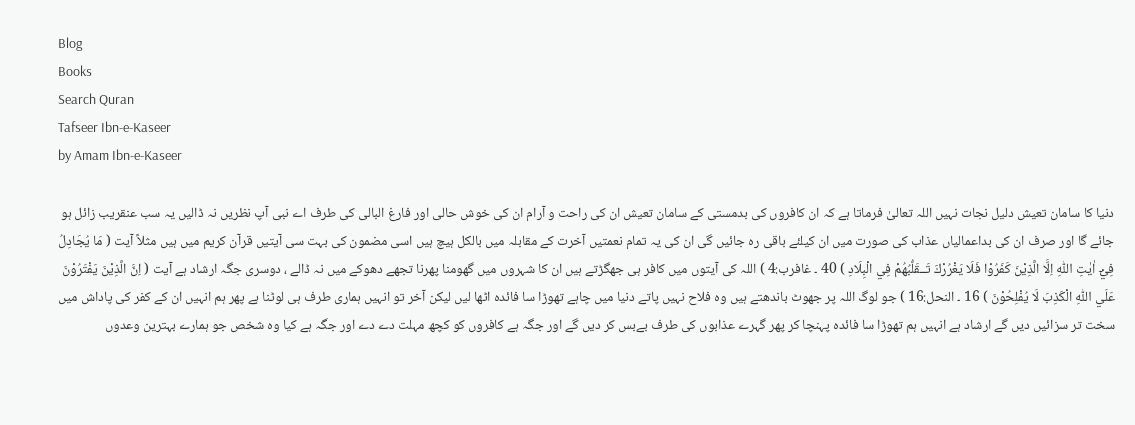Blog
Books
Search Quran
Tafseer Ibn-e-Kaseer
by Amam Ibn-e-Kaseer

دنیا کا سامان تعیش دلیل نجات نہیں اللہ تعالیٰ فرماتا ہے کہ ان کافروں کی بدمستی کے سامان تعیش ان کی راحت و آرام ان کی خوش حالی اور فارغ البالی کی طرف اے نبی آپ نظریں نہ ڈالیں یہ سب عنقریب زائل ہو جائے گا اور صرف ان کی بداعمالیاں عذاب کی صورت میں ان کیلئے باقی رہ جائیں گی ان کی یہ تمام نعمتیں آخرت کے مقابلہ میں بالکل ہیچ ہیں اسی مضمون کی بہت سی آیتیں قرآن کریم میں ہیں مثلاً آیت ( مَا يُجَادِلُ فِيْٓ اٰيٰتِ اللّٰهِ اِلَّا الَّذِيْنَ كَفَرُوْا فَلَا يَغْرُرْكَ تَــقَلُّبُهُمْ فِي الْبِلَادِ ) 40 ۔ غافرب:4 ) اللہ کی آیتوں میں کافر ہی جھگڑتے ہیں ان کا شہروں میں گھومنا پھرنا تجھے دھوکے میں نہ ڈالے ، دوسری جگہ ارشاد ہے آیت ( اِنَّ الَّذِيْنَ يَفْتَرُوْنَ عَلَي اللّٰهِ الْكَذِبَ لَا يُفْلِحُوْنَ ) 16 ۔ النحل:16 ) جو لوگ اللہ پر جھوٹ باندھتے ہیں وہ فلاح نہیں پاتے دنیا میں چاہے تھوڑا سا فائدہ اٹھا لیں لیکن آخر تو انہیں ہماری طرف ہی لوٹنا ہے پھر ہم انہیں ان کے کفر کی پاداش میں سخت تر سزائیں دیں گے ارشاد ہے انہیں ہم تھوڑا سا فائدہ پہنچا کر پھر گہرے عذابوں کی طرف بےبس کر دیں گے اور جگہ ہے کافروں کو کچھ مہلت دے دے اور جگہ ہے کیا وہ شخص جو ہمارے بہترین وعدوں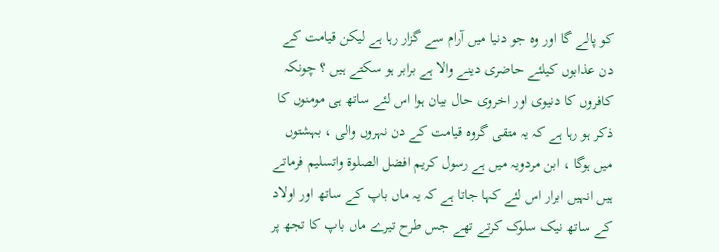کو پالے گا اور وہ جو دنیا میں آرام سے گزار رہا ہے لیکن قیامت کے دن عذابوں کیلئے حاضری دینے والا ہے برابر ہو سکتے ہیں ؟ چونکہ کافروں کا دنیوی اور اخروی حال بیان ہوا اس لئے ساتھ ہی مومنوں کا ذکر ہو رہا ہے کہ یہ متقی گروہ قیامت کے دن نہروں والی ، بہشتوں میں ہوگا ، ابن مردویہ میں ہے رسول کریم افضل الصلوۃ واتسلیم فرماتے ہیں انہیں ابرار اس لئے کہا جاتا ہے کہ یہ ماں باپ کے ساتھ اور اولاد کے ساتھ نیک سلوک کرتے تھے جس طرح تیرے ماں باپ کا تجھ پر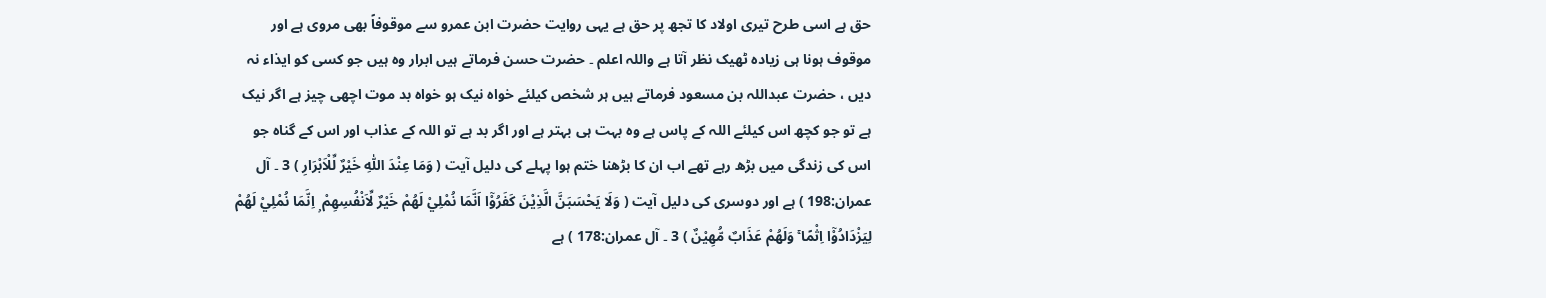حق ہے اسی طرح تیری اولاد کا تجھ پر حق ہے یہی روایت حضرت ابن عمرو سے موقوفاً بھی مروی ہے اور موقوف ہونا ہی زیادہ ٹھیک نظر آتا ہے واللہ اعلم ۔ حضرت حسن فرماتے ہیں ابرار وہ ہیں جو کسی کو ایذاء نہ دیں ، حضرت عبداللہ بن مسعود فرماتے ہیں ہر شخص کیلئے خواہ نیک ہو خواہ بد موت اچھی چیز ہے اگر نیک ہے تو جو کچھ اس کیلئے اللہ کے پاس ہے وہ بہت ہی بہتر ہے اور اگر بد ہے تو اللہ کے عذاب اور اس کے گناہ جو اس کی زندگی میں بڑھ رہے تھے اب ان کا بڑھنا ختم ہوا پہلے کی دلیل آیت ( وَمَا عِنْدَ اللّٰهِ خَيْرٌ لِّلْاَبْرَارِ ) 3 ۔ آل عمران:198 ) ہے اور دوسری کی دلیل آیت ( وَلَا يَحْسَبَنَّ الَّذِيْنَ كَفَرُوْٓا اَنَّمَا نُمْلِيْ لَھُمْ خَيْرٌ لِّاَنْفُسِھِمْ ۭ اِنَّمَا نُمْلِيْ لَھُمْ لِيَزْدَادُوْٓا اِثْمًا ۚ وَلَھُمْ عَذَابٌ مُّهِيْنٌ ) 3 ۔ آل عمران:178 ) ہے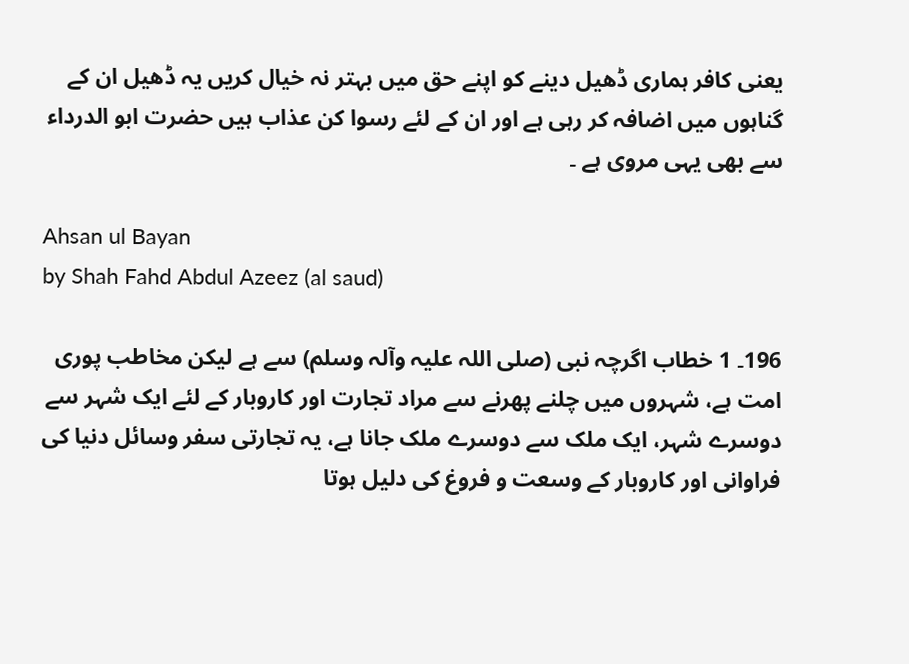یعنی کافر ہماری ڈھیل دینے کو اپنے حق میں بہتر نہ خیال کریں یہ ڈھیل ان کے گناہوں میں اضافہ کر رہی ہے اور ان کے لئے رسوا کن عذاب ہیں حضرت ابو الدرداء سے بھی یہی مروی ہے ۔

Ahsan ul Bayan
by Shah Fahd Abdul Azeez (al saud)

196۔ 1 خطاب اگرچہ نبی (صلی اللہ علیہ وآلہ وسلم) سے ہے لیکن مخاطب پوری امت ہے، شہروں میں چلنے پھرنے سے مراد تجارت اور کاروبار کے لئے ایک شہر سے دوسرے شہر، ایک ملک سے دوسرے ملک جانا ہے، یہ تجارتی سفر وسائل دنیا کی فراوانی اور کاروبار کے وسعت و فروغ کی دلیل ہوتا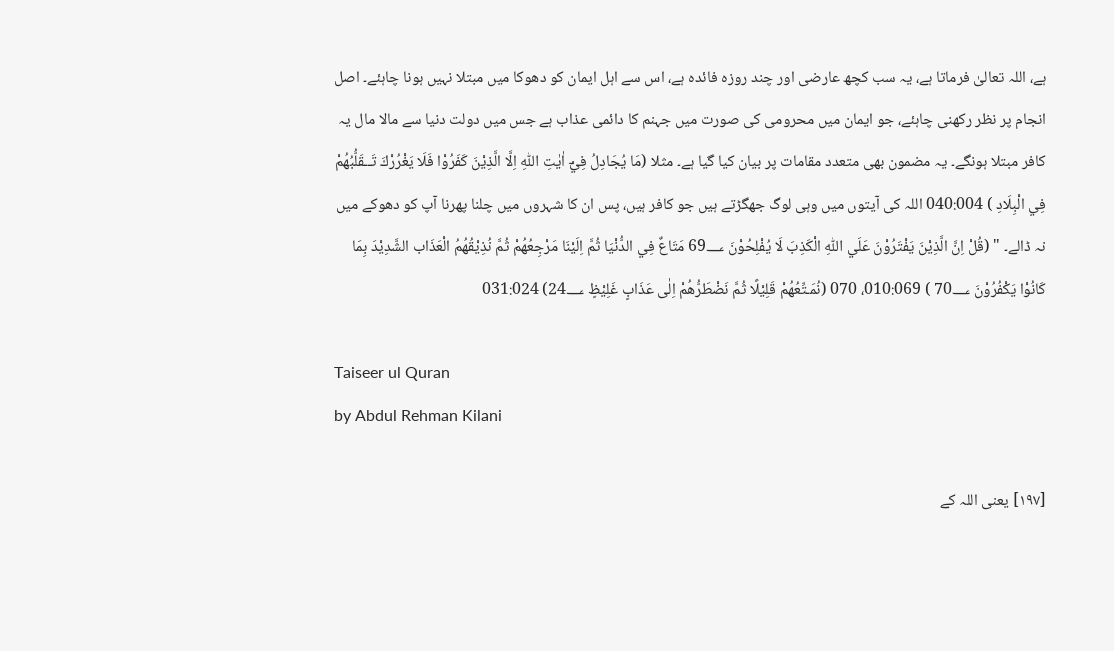ہے، اللہ تعالیٰ فرماتا ہے، یہ سب کچھ عارضی اور چند روزہ فائدہ ہے، اس سے اہل ایمان کو دھوکا میں مبتلا نہیں ہونا چاہئے۔ اصل انجام پر نظر رکھنی چاہئے، جو ایمان میں محرومی کی صورت میں جہنم کا دائمی عذاب ہے جس میں دولت دنیا سے مالا مال یہ کافر مبتلا ہونگے۔ یہ مضمون بھی متعدد مقامات پر بیان کیا گیا ہے۔ مثلا (مَا يُجَادِلُ فِيْٓ اٰيٰتِ اللّٰهِ اِلَّا الَّذِيْنَ كَفَرُوْا فَلَا يَغْرُرْكَ تَــقَلُّبُهُمْ فِي الْبِلَادِ ) 040:004 اللہ کی آیتوں میں وہی لوگ جھگڑتے ہیں جو کافر ہیں، پس ان کا شہروں میں چلنا پھرنا آپ کو دھوکے میں نہ ڈالے۔ " (قُلْ اِنَّ الَّذِيْنَ يَفْتَرُوْنَ عَلَي اللّٰهِ الْكَذِبَ لَا يُفْلِحُوْنَ 69؀ مَتَاعٌ فِي الدُّنْيَا ثُمَّ اِلَيْنَا مَرْجِعُھُمْ ثُمَّ نُذِيْقُھُمُ الْعَذَاب الشَّدِيْدَ بِمَا كَانُوْا يَكْفُرُوْنَ 70؀ ) 010:069، 070 (نُمَـتِّعُهُمْ قَلِيْلًا ثُمَّ نَضْطَرُّهُمْ اِلٰى عَذَابٍ غَلِيْظٍ 24؀) 031:024

Taiseer ul Quran
by Abdul Rehman Kilani

[١٩٧] یعنی اللہ کے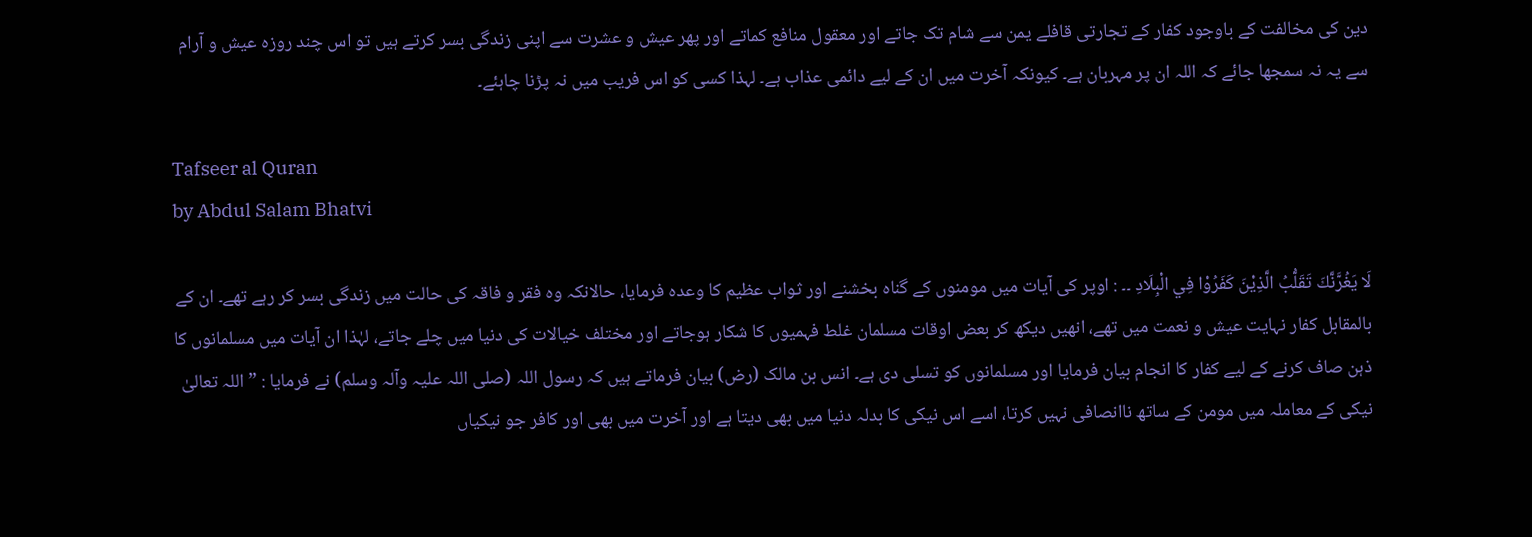دین کی مخالفت کے باوجود کفار کے تجارتی قافلے یمن سے شام تک جاتے اور معقول منافع کماتے اور پھر عیش و عشرت سے اپنی زندگی بسر کرتے ہیں تو اس چند روزہ عیش و آرام سے یہ نہ سمجھا جائے کہ اللہ ان پر مہربان ہے۔ کیونکہ آخرت میں ان کے لیے دائمی عذاب ہے۔ لہذا کسی کو اس فریب میں نہ پڑنا چاہئے۔

Tafseer al Quran
by Abdul Salam Bhatvi

لَا يَغُرَّنَّكَ تَقَلُّبُ الَّذِيْنَ كَفَرُوْا فِي الْبِلَادِ ۔۔ : اوپر کی آیات میں مومنوں کے گناہ بخشنے اور ثواب عظیم کا وعدہ فرمایا، حالانکہ وہ فقر و فاقہ کی حالت میں زندگی بسر کر رہے تھے۔ ان کے بالمقابل کفار نہایت عیش و نعمت میں تھے، انھیں دیکھ کر بعض اوقات مسلمان غلط فہمیوں کا شکار ہوجاتے اور مختلف خیالات کی دنیا میں چلے جاتے، لہٰذا ان آیات میں مسلمانوں کا ذہن صاف کرنے کے لیے کفار کا انجام بیان فرمایا اور مسلمانوں کو تسلی دی ہے۔ انس بن مالک (رض) بیان فرماتے ہیں کہ رسول اللہ (صلی اللہ علیہ وآلہ وسلم) نے فرمایا : ” اللہ تعالیٰ نیکی کے معاملہ میں مومن کے ساتھ ناانصافی نہیں کرتا، اسے اس نیکی کا بدلہ دنیا میں بھی دیتا ہے اور آخرت میں بھی اور کافر جو نیکیاں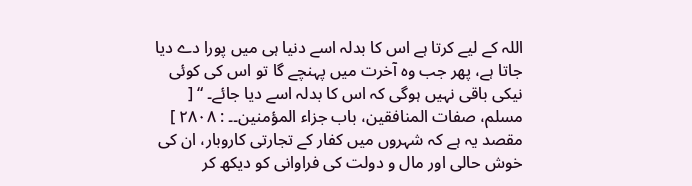اللہ کے لیے کرتا ہے اس کا بدلہ اسے دنیا ہی میں پورا دے دیا جاتا ہے، پھر جب وہ آخرت میں پہنچے گا تو اس کی کوئی نیکی باقی نہیں ہوگی کہ اس کا بدلہ اسے دیا جائے۔ “ [ مسلم، صفات المنافقین، باب جزاء المؤمنین۔۔ : ٢٨٠٨ ] مقصد یہ ہے کہ شہروں میں کفار کے تجارتی کاروبار، ان کی خوش حالی اور مال و دولت کی فراوانی کو دیکھ کر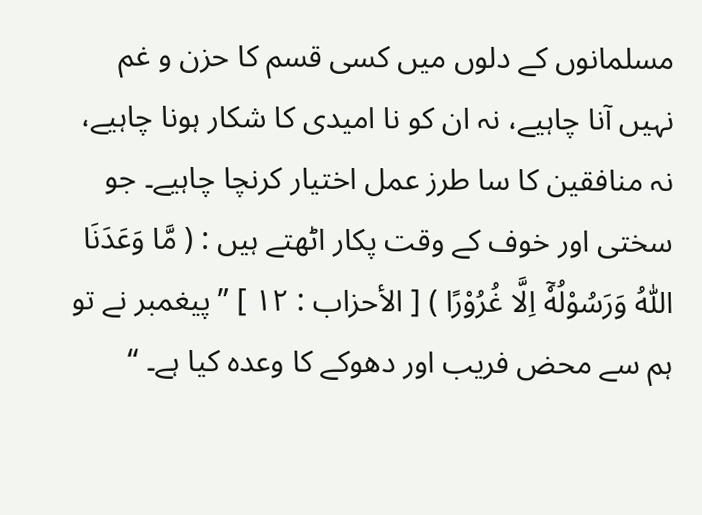مسلمانوں کے دلوں میں کسی قسم کا حزن و غم نہیں آنا چاہیے، نہ ان کو نا امیدی کا شکار ہونا چاہیے، نہ منافقین کا سا طرز عمل اختیار کرنچا چاہیے۔ جو سختی اور خوف کے وقت پکار اٹھتے ہیں : ( مَّا وَعَدَنَا اللّٰهُ وَرَسُوْلُهٗٓ اِلَّا غُرُوْرًا ) [ الأحزاب : ١٢ ] ” پیغمبر نے تو ہم سے محض فریب اور دھوکے کا وعدہ کیا ہے۔ “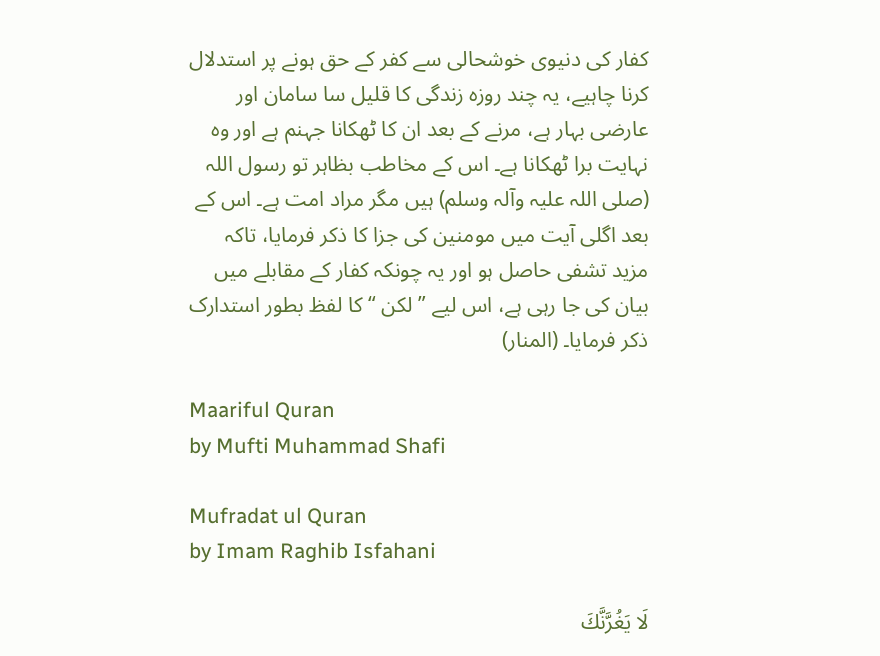کفار کی دنیوی خوشحالی سے کفر کے حق ہونے پر استدلال کرنا چاہیے، یہ چند روزہ زندگی کا قلیل سا سامان اور عارضی بہار ہے، مرنے کے بعد ان کا ٹھکانا جہنم ہے اور وہ نہایت برا ٹھکانا ہے۔ اس کے مخاطب بظاہر تو رسول اللہ (صلی اللہ علیہ وآلہ وسلم) ہیں مگر مراد امت ہے۔ اس کے بعد اگلی آیت میں مومنین کی جزا کا ذکر فرمایا، تاکہ مزید تشفی حاصل ہو اور یہ چونکہ کفار کے مقابلے میں بیان کی جا رہی ہے، اس لیے ” لکن “ کا لفظ بطور استدارک ذکر فرمایا۔ (المنار)

Maariful Quran
by Mufti Muhammad Shafi

Mufradat ul Quran
by Imam Raghib Isfahani

لَا يَغُرَّنَّكَ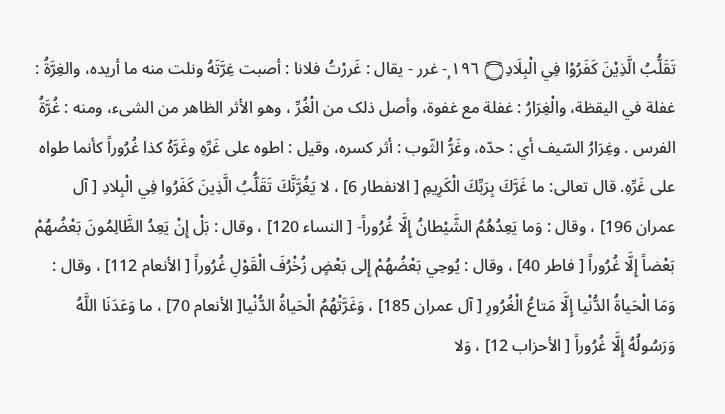تَقَلُّبُ الَّذِيْنَ كَفَرُوْا فِي الْبِلَادِ۝ ١٩٦ ۭ- غرر - يقال : غَررْتُ فلانا : أصبت غِرَّتَهُ ونلت منه ما أريده، والغِرَّةُ : غفلة في الیقظة، والْغِرَارُ : غفلة مع غفوة، وأصل ذلک من الْغُرِّ ، وهو الأثر الظاهر من الشیء، ومنه : غُرَّةُ الفرس . وغِرَارُ السّيف أي : حدّه، وغَرُّ الثّوب : أثر کسره، وقیل : اطوه علی غَرِّهِ وغَرَّهُ كذا غُرُوراً كأنما طواه علی غَرِّهِ. قال تعالی: ما غَرَّكَ بِرَبِّكَ الْكَرِيمِ [ الانفطار 6] ، لا يَغُرَّنَّكَ تَقَلُّبُ الَّذِينَ كَفَرُوا فِي الْبِلادِ [ آل عمران 196] ، وقال : وَما يَعِدُهُمُ الشَّيْطانُ إِلَّا غُرُوراً- [ النساء 120] ، وقال : بَلْ إِنْ يَعِدُ الظَّالِمُونَ بَعْضُهُمْ بَعْضاً إِلَّا غُرُوراً [ فاطر 40] ، وقال : يُوحِي بَعْضُهُمْ إِلى بَعْضٍ زُخْرُفَ الْقَوْلِ غُرُوراً [ الأنعام 112] ، وقال : وَمَا الْحَياةُ الدُّنْيا إِلَّا مَتاعُ الْغُرُورِ [ آل عمران 185] ، وَغَرَّتْهُمُ الْحَياةُ الدُّنْيا[ الأنعام 70] ، ما وَعَدَنَا اللَّهُ وَرَسُولُهُ إِلَّا غُرُوراً [ الأحزاب 12] ، وَلا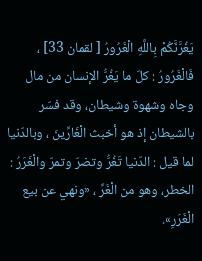يَغُرَّنَّكُمْ بِاللَّهِ الْغَرُورُ [ لقمان 33] ، فَالْغَرُورُ : كلّ ما يَغُرُّ الإنسان من مال وجاه وشهوة وشیطان، وقد فسّر بالشیطان إذ هو أخبث الْغَارِّينَ ، وبالدّنيا لما قيل : الدّنيا تَغُرُّ وتضرّ وتمرّ والْغَرَرُ : الخطر، وهو من الْغَرِّ ، «ونهي عن بيع الْغَرَرِ».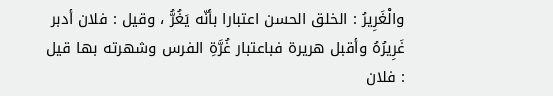والْغَرِيرُ : الخلق الحسن اعتبارا بأنّه يَغُرُّ ، وقیل : فلان أدبر غَرِيرُهُ وأقبل هريرة فباعتبار غُرَّةِ الفرس وشهرته بها قيل : فلان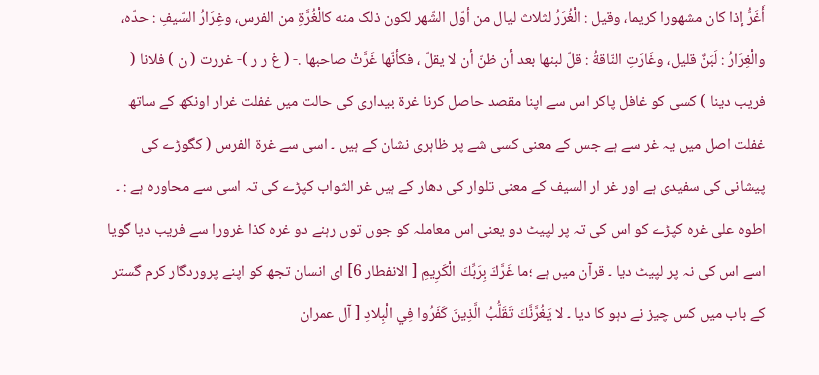أَغَرُّ إذا کان مشهورا کريما، وقیل : الْغُرَرُ لثلاث ليال من أوّل الشّهر لکون ذلک منه كالْغُرَّةِ من الفرس، وغِرَارُ السّيفِ : حدّه، والْغِرَارُ : لَبَنٌ قلیل، وغَارَتِ النّاقةُ : قلّ لبنها بعد أن ظنّ أن لا يقلّ ، فكأنّها غَرَّتْ صاحبها .- ( غ ر ر )- غررت ( ن ) فلانا ( فریب دینا ) کسی کو غافل پاکر اس سے اپنا مقصد حاصل کرنا غرۃ بیداری کی حالت میں غفلت غرار اونکھ کے ساتھ غفلت اصل میں یہ غر سے ہے جس کے معنی کسی شے پر ظاہری نشان کے ہیں ۔ اسی سے غرۃ الفرس ( کگوڑے کی پیشانی کی سفیدی ہے اور غر ار السیف کے معنی تلوار کی دھار کے ہیں غر الثواب کپڑے کی تہ اسی سے محاورہ ہے : ۔ اطوہ علی غرہ کپڑے کو اس کی تہ پر لپیٹ دو یعنی اس معاملہ کو جوں توں رہنے دو غرہ کذا غرورا سے فریب دیا گویا اسے اس کی نہ پر لپیٹ دیا ۔ قرآن میں ہے ؛ما غَرَّكَ بِرَبِّكَ الْكَرِيمِ [ الانفطار 6] ای انسان تجھ کو اپنے پروردگار کرم گستر کے باب میں کس چیز نے دہو کا دیا ۔ لا يَغُرَّنَّكَ تَقَلُّبُ الَّذِينَ كَفَرُوا فِي الْبِلادِ [ آل عمران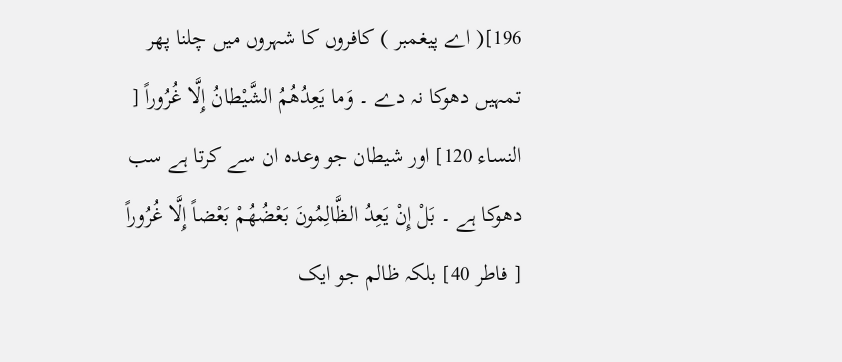196]( اے پیغمبر ) کافروں کا شہروں میں چلنا پھر تمہیں دھوکا نہ دے ۔ وَما يَعِدُهُمُ الشَّيْطانُ إِلَّا غُرُوراً [ النساء 120] اور شیطان جو وعدہ ان سے کرتا ہے سب دھوکا ہے ۔ بَلْ إِنْ يَعِدُ الظَّالِمُونَ بَعْضُهُمْ بَعْضاً إِلَّا غُرُوراً [ فاطر 40] بلکہ ظالم جو ایک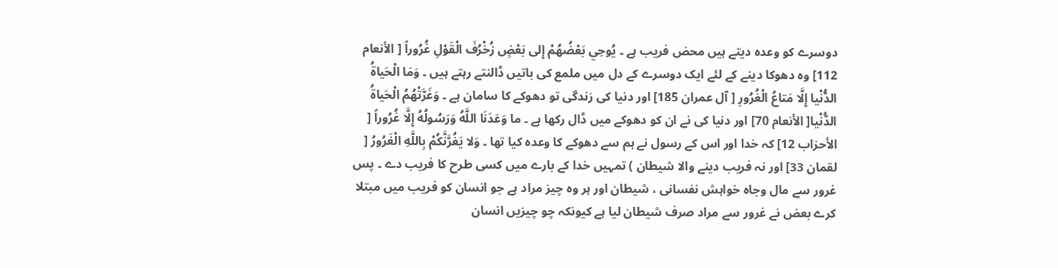دوسرے کو وعدہ دیتے ہیں محض فریب ہے ۔ يُوحِي بَعْضُهُمْ إِلى بَعْضٍ زُخْرُفَ الْقَوْلِ غُرُوراً [ الأنعام 112] وہ دھوکا دینے کے لئے ایک دوسرے کے دل میں ملمع کی باتیں ڈالنتے رہتے ہیں ۔ وَمَا الْحَياةُ الدُّنْيا إِلَّا مَتاعُ الْغُرُورِ [ آل عمران 185] اور دنیا کی زندگی تو دھوکے کا سامان ہے ۔ وَغَرَّتْهُمُ الْحَياةُ الدُّنْيا[ الأنعام 70] اور دنیا کی نے ان کو دھوکے میں ڈال رکھا ہے ۔ ما وَعَدَنَا اللَّهُ وَرَسُولُهُ إِلَّا غُرُوراً [ الأحزاب 12] کہ خدا اور اس کے رسول نے ہم سے دھوکے کا وعدہ کیا تھا ۔ وَلا يَغُرَّنَّكُمْ بِاللَّهِ الْغَرُورُ [ لقمان 33] اور نہ فریب دینے والا شیطان ) تمہیں خدا کے بارے میں کسی طرح کا فریب دے ۔ پس غرور سے مال وجاہ خواہش نفسانی ، شیطان اور ہر وہ چیز مراد ہے جو انسان کو فریب میں مبتلا کرے بعض نے غرور سے مراد صرف شیطان لیا ہے کیونکہ چو چیزیں انسان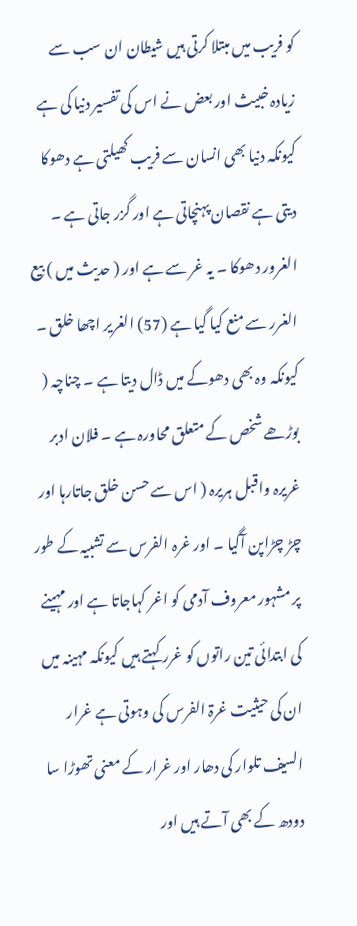کو فریب میں مبتلا کرتی ہیں شیطان ان سب سے زیادہ خبیث اور بعض نے اس کی تفسیر دنیا کی ہے کیونکہ دنیا بھی انسان سے فریب کھیلتی ہے دھوکا دیتی ہے نقصان پہنچاتی ہے اور گزر جاتی ہے ۔ الغرور دھوکا ۔ یہ غر سے ہے اور ( حدیث میں ) بیع الغرر سے منع کیا گیا ہے (57) الغریر اچھا خلق ۔ کیونکہ وہ بھی دھوکے میں ڈال دیتا ہے ۔ چناچہ ( بوڑھے شخص کے متعلق محاورہ ہے ۔ فلان ادبر غریرہ واقبل ہریرہ ( اس سے حسن خلق جاتارہا اور چڑ چڑاپن آگیا ۔ اور غرہ الفرس سے تشبیہ کے طور پر مشہور معروف آدمی کو اغر کہاجاتا ہے اور مہینے کی ابتدائی تین راتوں کو غرر کہتے ہیں کیونکہ مہینہ میں ان کی حیثیت غرۃ الفرس کی وہوتی ہے غرار السیف تلوار کی دھار اور غرار کے معنی تھوڑا سا دودھ کے بھی آتے ہیں اور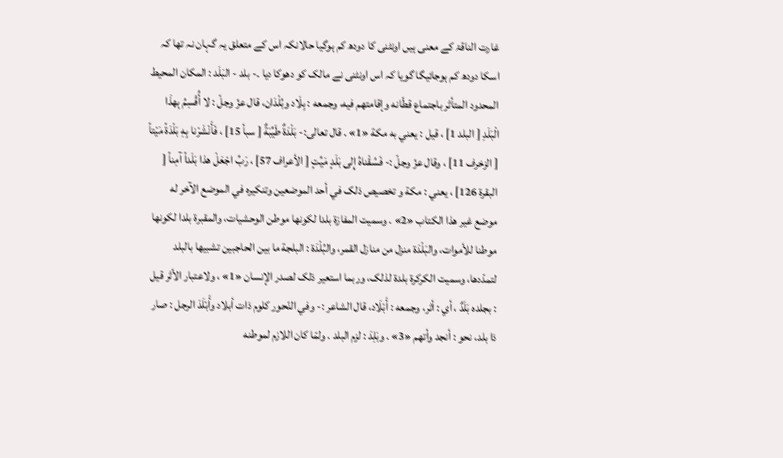غارت الناقۃ کے معنی ہیں اونٹنی کا دودھ کم ہوگیا حالانکہ اس کے متعلق یہ گہان نہ تھا کہ اسکا دودھ کم ہوجائیگا گویا کہ اس اونٹنی نے مالک کو دھوکا دیا ۔- بلد - البَلَد : المکان المحیط المحدود المتأثر باجتماع قطّانه وإقامتهم فيه، وجمعه : بِلَاد وبُلْدَان، قال عزّ وجلّ : لا أُقْسِمُ بِهذَا الْبَلَدِ [ البلد 1] ، قيل : يعني به مكة «1» . قال تعالی:- بَلْدَةٌ طَيِّبَةٌ [ سبأ 15] ، فَأَنْشَرْنا بِهِ بَلْدَةً مَيْتاً [ الزخرف 11] ، وقال عزّ وجلّ :- فَسُقْناهُ إِلى بَلَدٍ مَيِّتٍ [ الأعراف 57] ، رَبِّ اجْعَلْ هذا بَلَداً آمِناً [ البقرة 126] ، يعني : مكة و تخصیص ذلک في أحد الموضعین وتنکيره في الموضع الآخر له موضع غير هذا الکتاب «2» . وسمیت المفازة بلدا لکونها موطن الوحشیات، والمقبرة بلدا لکونها موطنا للأموات، والبَلْدَة منزل من منازل القمر، والبُلْدَة : البلجة ما بين الحاجبین تشبيها بالبلد لتمدّدها، وسمیت الکركرة بلدة لذلک، وربما استعیر ذلک لصدر الإنسان «1» ، ولاعتبار الأثر قيل : بجلده بَلَدٌ ، أي : أثر، وجمعه : أَبْلَاد، قال الشاعر :- وفي النّحور کلوم ذات أبلاد وأَبْلَدَ الرجل : صار ذا بلد، نحو : أنجد وأتهم «3» . وبَلِدَ : لزم البلد . ولمّا کان اللازم لموطنه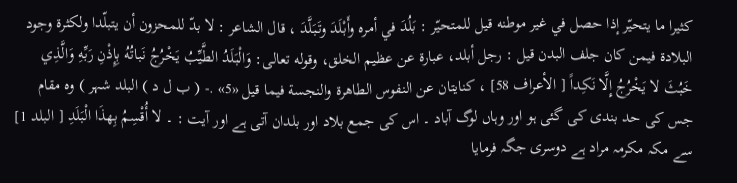كثيرا ما يتحيّر إذا حصل في غير موطنه قيل للمتحيّر : بَلُدَ في أمره وأَبْلَدَ وتَبَلَّدَ ، قال الشاعر : لا بدّ للمحزون أن يتبلّدا ولکثرة وجود البلادة فيمن کان جلف البدن قيل : رجل أبلد، عبارة عن عظیم الخلق، وقوله تعالی: وَالْبَلَدُ الطَّيِّبُ يَخْرُجُ نَباتُهُ بِإِذْنِ رَبِّهِ وَالَّذِي خَبُثَ لا يَخْرُجُ إِلَّا نَكِداً [ الأعراف 58] ، کنایتان عن النفوس الطاهرة والنجسة فيما قيل «5» .- ( ب ل د ) البلد شہر ) وہ مقام جس کی حد بندی کی گئی ہو اور وہاں لوگ آباد ۔ اس کی جمع بلاد اور بلدان آتی ہے اور آیت : ۔ لا أُقْسِمُ بِهذَا الْبَلَدِ [ البلد 1] سے مکہ مکرمہ مراد ہے دوسری جگہ فرمایا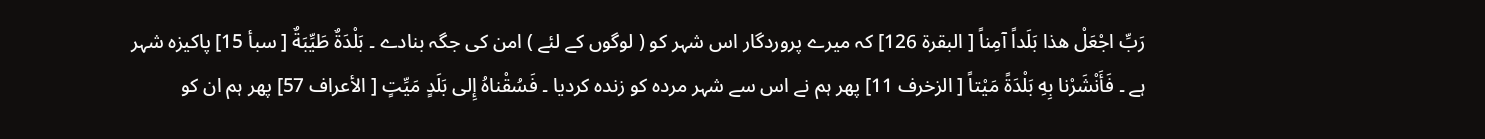رَبِّ اجْعَلْ هذا بَلَداً آمِناً [ البقرة 126] کہ میرے پروردگار اس شہر کو ( لوگوں کے لئے ) امن کی جگہ بنادے ۔ بَلْدَةٌ طَيِّبَةٌ [ سبأ 15] پاکیزہ شہر ہے ۔ فَأَنْشَرْنا بِهِ بَلْدَةً مَيْتاً [ الزخرف 11] پھر ہم نے اس سے شہر مردہ کو زندہ کردیا ۔ فَسُقْناهُ إِلى بَلَدٍ مَيِّتٍ [ الأعراف 57] پھر ہم ان کو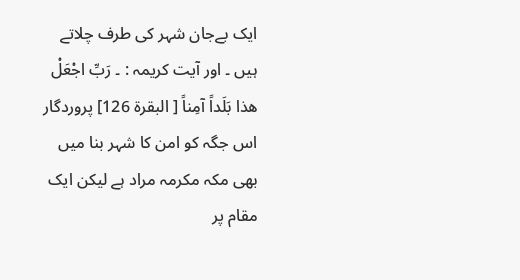ایک بےجان شہر کی طرف چلاتے ہیں ۔ اور آیت کریمہ : ۔ رَبِّ اجْعَلْ هذا بَلَداً آمِناً [ البقرة 126] پروردگار اس جگہ کو امن کا شہر بنا میں بھی مکہ مکرمہ مراد ہے لیکن ایک مقام پر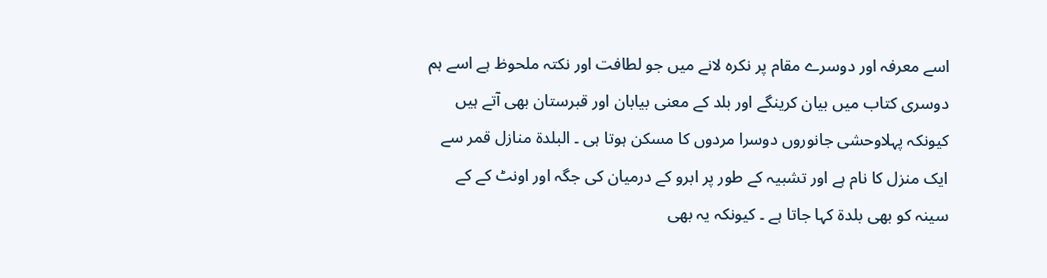اسے معرفہ اور دوسرے مقام پر نکرہ لانے میں جو لطافت اور نکتہ ملحوظ ہے اسے ہم دوسری کتاب میں بیان کرینگے اور بلد کے معنی بیابان اور قبرستان بھی آتے ہیں کیونکہ پہلاوحشی جانوروں دوسرا مردوں کا مسکن ہوتا ہی ۔ البلدۃ منازل قمر سے ایک منزل کا نام ہے اور تشبیہ کے طور پر ابرو کے درمیان کی جگہ اور اونٹ کے کے سینہ کو بھی بلدۃ کہا جاتا ہے ۔ کیونکہ یہ بھی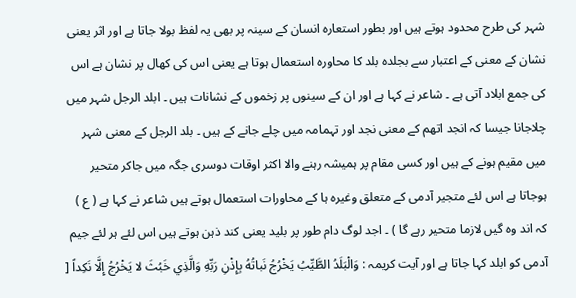شہر کی طرح محدود ہوتے ہیں اور بطور استعارہ انسان کے سینہ پر بھی یہ لفظ بولا جاتا ہے اور اثر یعنی نشان کے معنی کے اعتبار سے بجلدہ بلد کا محاورہ استعمال ہوتا ہے یعنی اس کی کھال پر نشان ہے اس کی جمع ابلاد آتی ہے ۔ شاعر نے کہا ہے اور ان کے سینوں پر زخموں کے نشانات ہیں ۔ ابلد الرجل شہر میں چلاجانا جیسا کہ انجد اتھم کے معنی نجد اور تہمامہ میں چلے جانے کے ہیں ۔ بلد الرجل کے معنی شہر میں مقیم ہونے کے ہیں اور کسی مقام پر ہمیشہ رہنے والا اکثر اوقات دوسری جگہ میں جاکر متحیر ہوجاتا ہے اس لئے متجیر آدمی کے متعلق وغیرہ ہا کے محاورات استعمال ہوتے ہیں شاعر نے کہا ہے ( ع ) کہ اند وہ گیں لازما متحیر رہے گا ) ۔ اجد لوگ دام طور پر بلید یعنی کند ذہن ہوتے ہیں اس لئے ہر لئے جیم آدمی کو ابلد کہا جاتا ہے اور آیت کریمہ : وَالْبَلَدُ الطَّيِّبُ يَخْرُجُ نَباتُهُ بِإِذْنِ رَبِّهِ وَالَّذِي خَبُثَ لا يَخْرُجُ إِلَّا نَكِداً [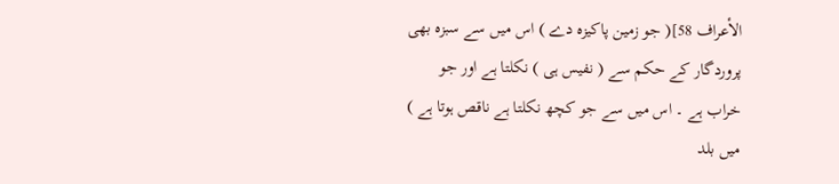الأعراف 58]( جو زمین پاکیزہ دے ) اس میں سے سبزہ بھی پروردگار کے حکم سے ( نفیس ہی ) نکلتا ہے اور جو خراب ہے ۔ اس میں سے جو کچھ نکلتا ہے ناقص ہوتا ہے ) میں بلد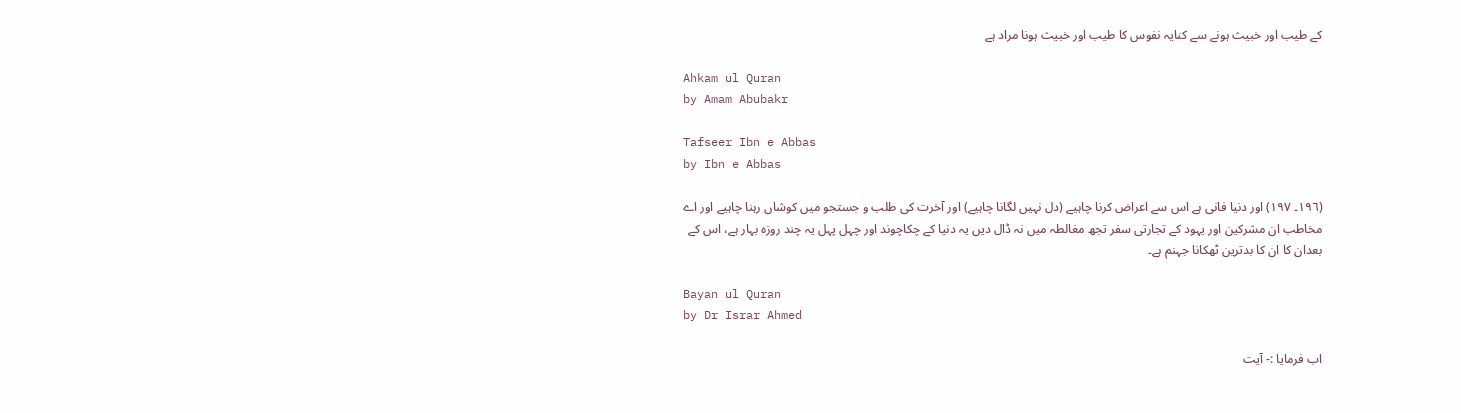کے طیب اور خبیث ہونے سے کنایہ نفوس کا طیب اور خبیث ہونا مراد ہے

Ahkam ul Quran
by Amam Abubakr

Tafseer Ibn e Abbas
by Ibn e Abbas

(١٩٦۔ ١٩٧) اور دنیا فانی ہے اس سے اعراض کرنا چاہیے (دل نہیں لگانا چاہیے) اور آخرت کی طلب و جستجو میں کوشاں رہنا چاہیے اور اے مخاطب ان مشرکین اور یہود کے تجارتی سفر تجھ مغالطہ میں نہ ڈال دیں یہ دنیا کے چکاچوند اور چہل پہل یہ چند روزہ بہار ہے، اس کے بعدان کا ان کا بدترین ٹھکانا جہنم ہے۔

Bayan ul Quran
by Dr Israr Ahmed

اب فرمایا :- آیت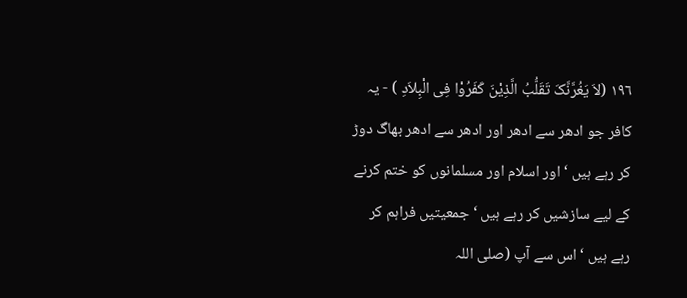١٩٦ (لاَ یَغُرَّنَّکَ تَقَلُّبُ الَّذِیْنَ کَفَرُوْا فِی الْبِلاَدِ ) - یہ کافر جو ادھر سے ادھر اور ادھر سے ادھر بھاگ دوڑ کر رہے ہیں ‘ اور اسلام اور مسلمانوں کو ختم کرنے کے لیے سازشیں کر رہے ہیں ‘ جمعیتیں فراہم کر رہے ہیں ‘ اس سے آپ (صلی اللہ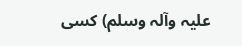علیہ وآلہ وسلم) کسی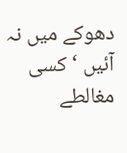دھوکے میں نہ آئیں ‘ کسی مغالطے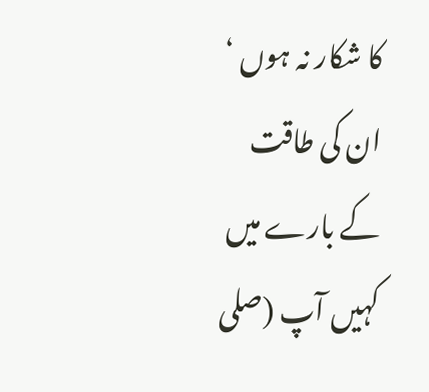کا شکار نہ ہوں ‘ ان کی طاقت کے بارے میں کہیں آپ (صلی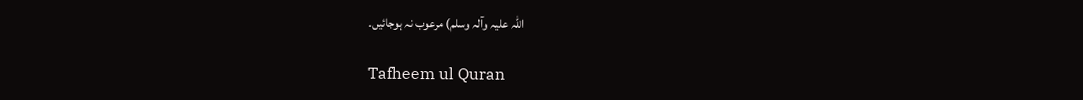اللہ علیہ وآلہ وسلم) مرعوب نہ ہوجائیں۔

Tafheem ul Quran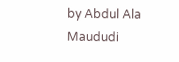by Abdul Ala Maududi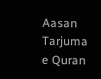Aasan Tarjuma e Quran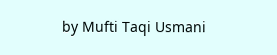by Mufti Taqi Usmani